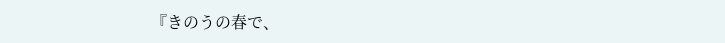『きのうの春で、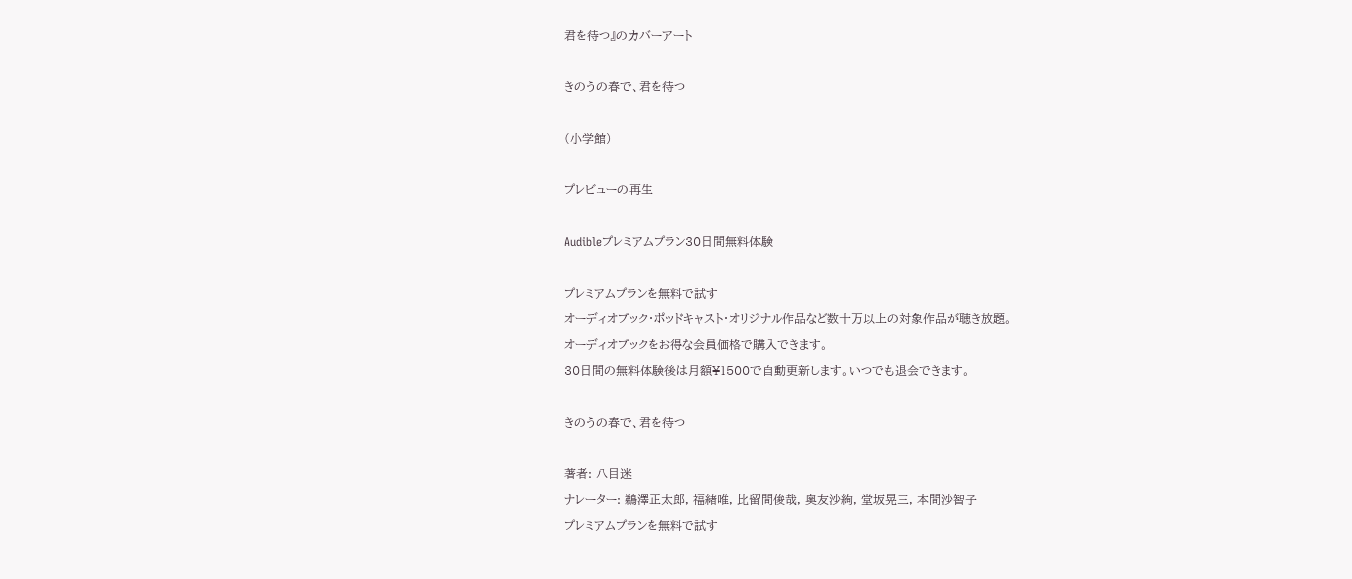君を待つ』のカバーアート

きのうの春で、君を待つ

(小学館)

プレビューの再生

Audibleプレミアムプラン30日間無料体験

プレミアムプランを無料で試す
オーディオブック・ポッドキャスト・オリジナル作品など数十万以上の対象作品が聴き放題。
オーディオブックをお得な会員価格で購入できます。
30日間の無料体験後は月額¥1500で自動更新します。いつでも退会できます。

きのうの春で、君を待つ

著者: 八目迷
ナレーター: 鵜澤正太郎, 福緒唯, 比留間俊哉, 奥友沙絢, 堂坂晃三, 本間沙智子
プレミアムプランを無料で試す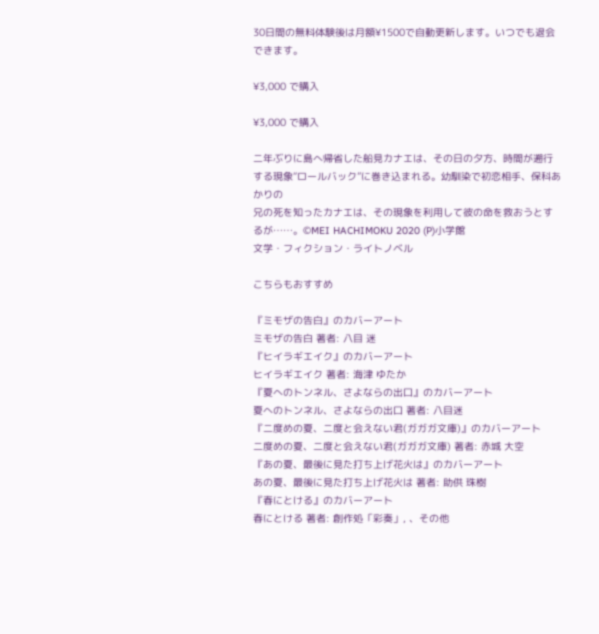30日間の無料体験後は月額¥1500で自動更新します。いつでも退会できます。

¥3,000 で購入

¥3,000 で購入

二年ぶりに島へ帰省した船見カナエは、その日の夕方、時間が遡行する現象“ロールバック”に巻き込まれる。幼馴染で初恋相手、保科あかりの
兄の死を知ったカナエは、その現象を利用して彼の命を救おうとするが……。©MEI HACHIMOKU 2020 (P)小学館
文学・フィクション・ライトノベル

こちらもおすすめ

『ミモザの告白』のカバーアート
ミモザの告白 著者: 八目 迷
『ヒイラギエイク』のカバーアート
ヒイラギエイク 著者: 海津 ゆたか
『夏へのトンネル、さよならの出口』のカバーアート
夏へのトンネル、さよならの出口 著者: 八目迷
『二度めの夏、二度と会えない君(ガガガ文庫)』のカバーアート
二度めの夏、二度と会えない君(ガガガ文庫) 著者: 赤城 大空
『あの夏、最後に見た打ち上げ花火は』のカバーアート
あの夏、最後に見た打ち上げ花火は 著者: 助供 珠樹
『春にとける』のカバーアート
春にとける 著者: 創作処「彩奏」, 、その他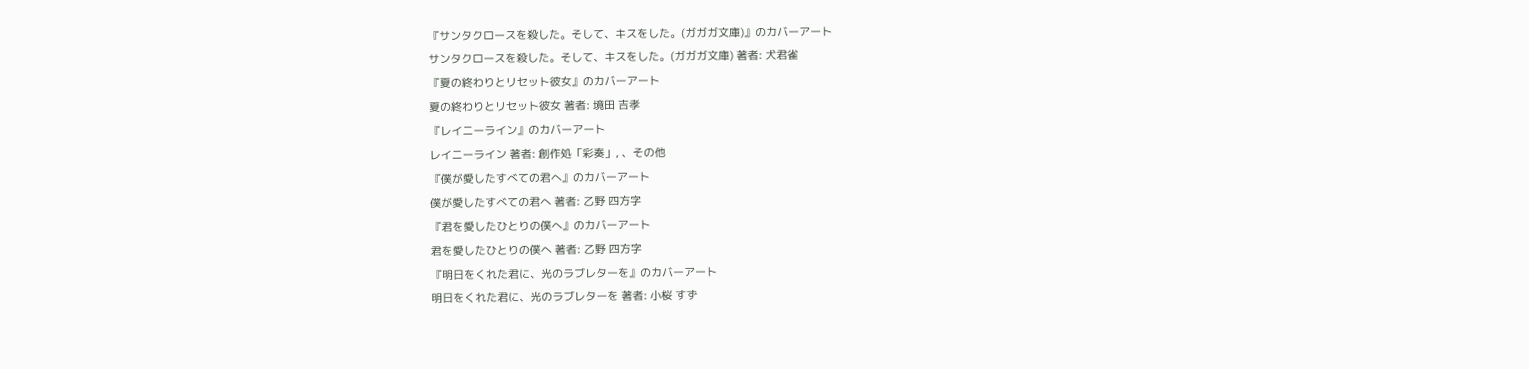『サンタクロースを殺した。そして、キスをした。(ガガガ文庫)』のカバーアート
サンタクロースを殺した。そして、キスをした。(ガガガ文庫) 著者: 犬君雀
『夏の終わりとリセット彼女』のカバーアート
夏の終わりとリセット彼女 著者: 境田 吉孝
『レイニーライン』のカバーアート
レイニーライン 著者: 創作処「彩奏」, 、その他
『僕が愛したすべての君へ』のカバーアート
僕が愛したすべての君へ 著者: 乙野 四方字
『君を愛したひとりの僕へ』のカバーアート
君を愛したひとりの僕へ 著者: 乙野 四方字
『明日をくれた君に、光のラブレターを』のカバーアート
明日をくれた君に、光のラブレターを 著者: 小桜 すず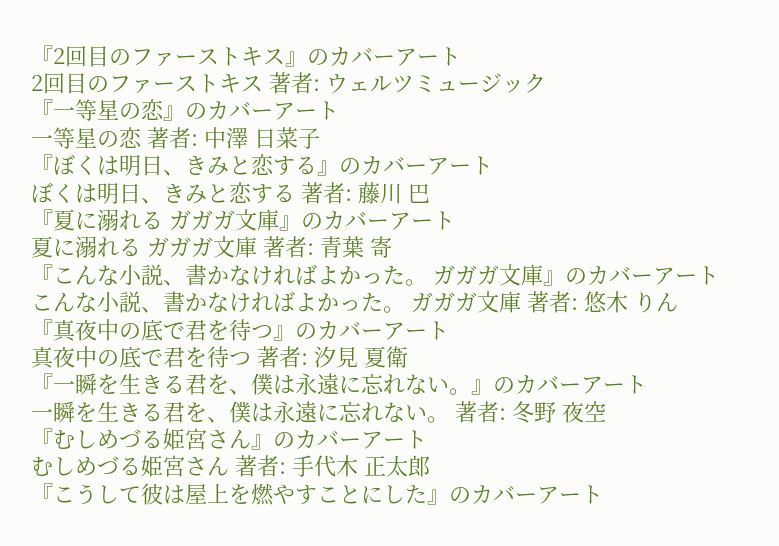『2回目のファーストキス』のカバーアート
2回目のファーストキス 著者: ウェルツミュージック
『一等星の恋』のカバーアート
一等星の恋 著者: 中澤 日菜子
『ぼくは明日、きみと恋する』のカバーアート
ぼくは明日、きみと恋する 著者: 藤川 巴
『夏に溺れる ガガガ文庫』のカバーアート
夏に溺れる ガガガ文庫 著者: 青葉 寄
『こんな小説、書かなければよかった。 ガガガ文庫』のカバーアート
こんな小説、書かなければよかった。 ガガガ文庫 著者: 悠木 りん
『真夜中の底で君を待つ』のカバーアート
真夜中の底で君を待つ 著者: 汐見 夏衛
『一瞬を生きる君を、僕は永遠に忘れない。』のカバーアート
一瞬を生きる君を、僕は永遠に忘れない。 著者: 冬野 夜空
『むしめづる姫宮さん』のカバーアート
むしめづる姫宮さん 著者: 手代木 正太郎
『こうして彼は屋上を燃やすことにした』のカバーアート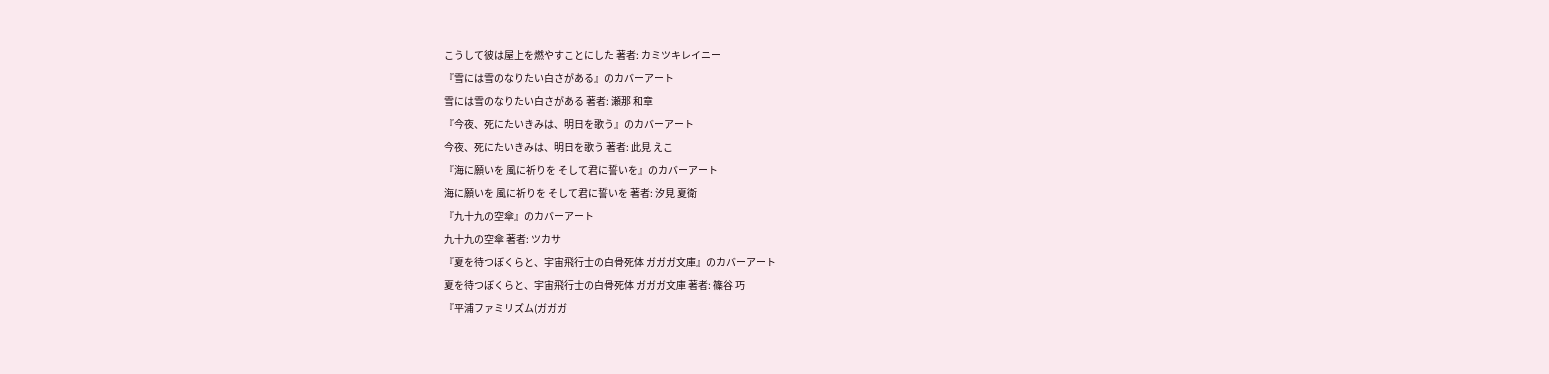こうして彼は屋上を燃やすことにした 著者: カミツキレイニー
『雪には雪のなりたい白さがある』のカバーアート
雪には雪のなりたい白さがある 著者: 瀬那 和章
『今夜、死にたいきみは、明日を歌う』のカバーアート
今夜、死にたいきみは、明日を歌う 著者: 此見 えこ
『海に願いを 風に祈りを そして君に誓いを』のカバーアート
海に願いを 風に祈りを そして君に誓いを 著者: 汐見 夏衛
『九十九の空傘』のカバーアート
九十九の空傘 著者: ツカサ
『夏を待つぼくらと、宇宙飛行士の白骨死体 ガガガ文庫』のカバーアート
夏を待つぼくらと、宇宙飛行士の白骨死体 ガガガ文庫 著者: 篠谷 巧
『平浦ファミリズム(ガガガ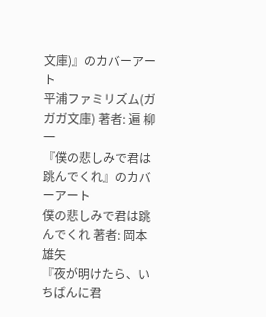文庫)』のカバーアート
平浦ファミリズム(ガガガ文庫) 著者: 遍 柳一
『僕の悲しみで君は跳んでくれ』のカバーアート
僕の悲しみで君は跳んでくれ 著者: 岡本 雄矢
『夜が明けたら、いちばんに君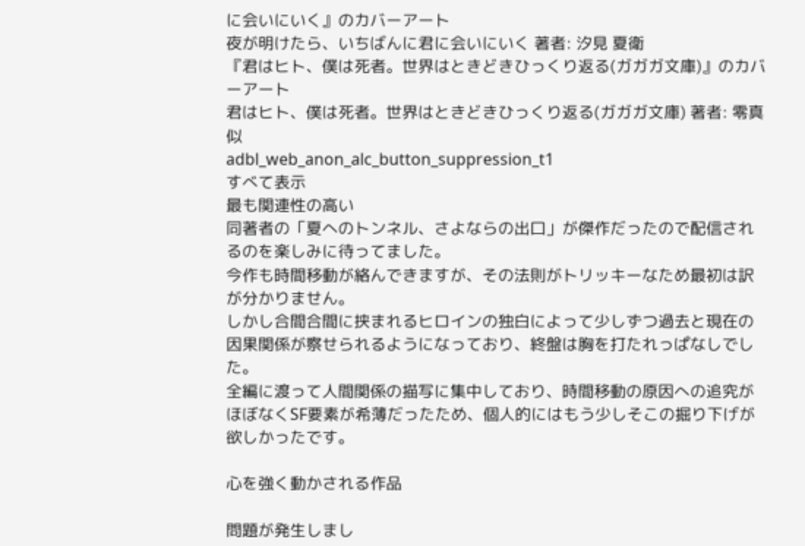に会いにいく』のカバーアート
夜が明けたら、いちばんに君に会いにいく 著者: 汐見 夏衛
『君はヒト、僕は死者。世界はときどきひっくり返る(ガガガ文庫)』のカバーアート
君はヒト、僕は死者。世界はときどきひっくり返る(ガガガ文庫) 著者: 零真似
adbl_web_anon_alc_button_suppression_t1
すべて表示
最も関連性の高い
同著者の「夏へのトンネル、さよならの出口」が傑作だったので配信されるのを楽しみに待ってました。
今作も時間移動が絡んできますが、その法則がトリッキーなため最初は訳が分かりません。
しかし合間合間に挟まれるヒロインの独白によって少しずつ過去と現在の因果関係が察せられるようになっており、終盤は胸を打たれっぱなしでした。
全編に渡って人間関係の描写に集中しており、時間移動の原因への追究がほぼなくSF要素が希薄だったため、個人的にはもう少しそこの掘り下げが欲しかったです。

心を強く動かされる作品

問題が発生しまし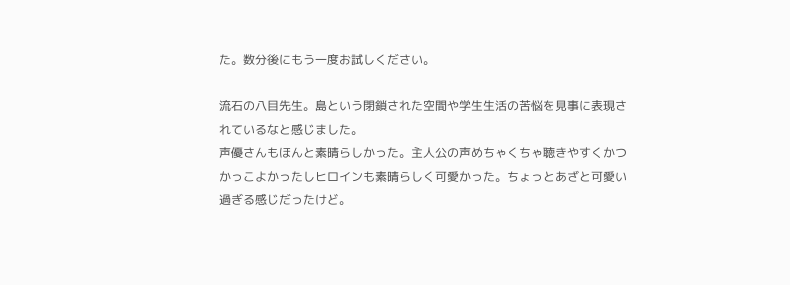た。数分後にもう一度お試しください。

流石の八目先生。島という閉鎖された空間や学生生活の苦悩を見事に表現されているなと感じました。
声優さんもほんと素晴らしかった。主人公の声めちゃくちゃ聴きやすくかつかっこよかったしヒロインも素晴らしく可愛かった。ちょっとあざと可愛い過ぎる感じだったけど。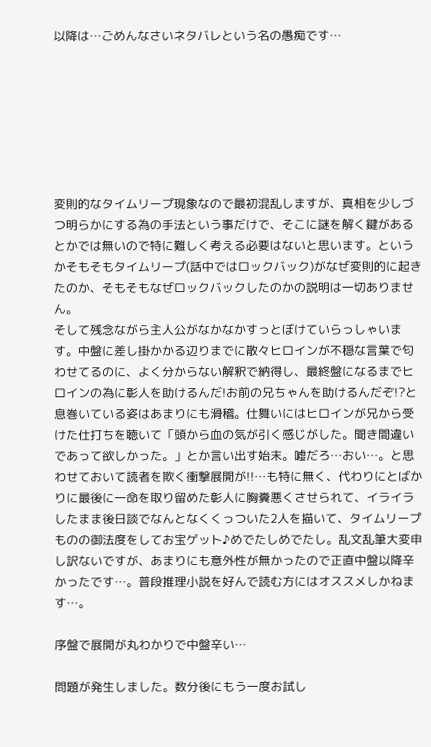以降は…ごめんなさいネタバレという名の愚痴です…







変則的なタイムリープ現象なので最初混乱しますが、真相を少しづつ明らかにする為の手法という事だけで、そこに謎を解く鍵があるとかでは無いので特に難しく考える必要はないと思います。というかそもそもタイムリープ(話中ではロックバック)がなぜ変則的に起きたのか、そもそもなぜロックバックしたのかの説明は一切ありません。
そして残念ながら主人公がなかなかすっとぼけていらっしゃいます。中盤に差し掛かかる辺りまでに散々ヒロインが不穏な言葉で匂わせてるのに、よく分からない解釈で納得し、最終盤になるまでヒロインの為に彰人を助けるんだ!お前の兄ちゃんを助けるんだぞ!?と息巻いている姿はあまりにも滑稽。仕舞いにはヒロインが兄から受けた仕打ちを聴いて「頭から血の気が引く感じがした。聞き間違いであって欲しかった。」とか言い出す始末。嘘だろ…おい…。と思わせておいて読者を欺く衝撃展開が!!…も特に無く、代わりにとばかりに最後に一命を取り留めた彰人に胸糞悪くさせられて、イライラしたまま後日談でなんとなくくっついた2人を描いて、タイムリープものの御法度をしてお宝ゲット♪めでたしめでたし。乱文乱筆大変申し訳ないですが、あまりにも意外性が無かったので正直中盤以降辛かったです…。普段推理小説を好んで読む方にはオススメしかねます…。

序盤で展開が丸わかりで中盤辛い…

問題が発生しました。数分後にもう一度お試し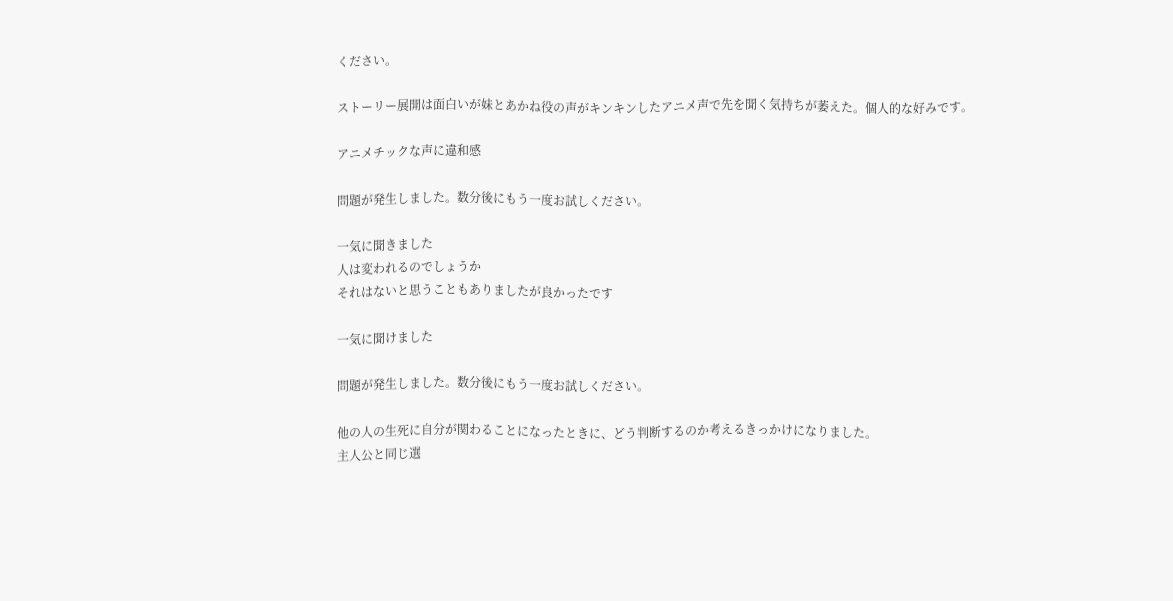ください。

ストーリー展開は面白いが妹とあかね役の声がキンキンしたアニメ声で先を聞く気持ちが萎えた。個人的な好みです。

アニメチックな声に違和感

問題が発生しました。数分後にもう一度お試しください。

一気に聞きました
人は変われるのでしょうか
それはないと思うこともありましたが良かったです

一気に聞けました

問題が発生しました。数分後にもう一度お試しください。

他の人の生死に自分が関わることになったときに、どう判断するのか考えるきっかけになりました。
主人公と同じ選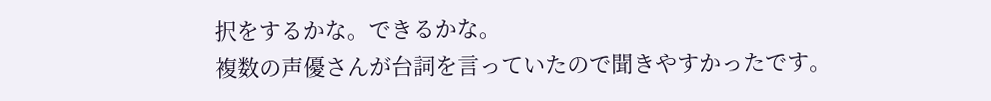択をするかな。できるかな。
複数の声優さんが台詞を言っていたので聞きやすかったです。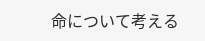命について考える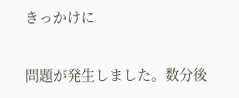きっかけに

問題が発生しました。数分後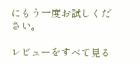にもう一度お試しください。

レビューをすべて見る